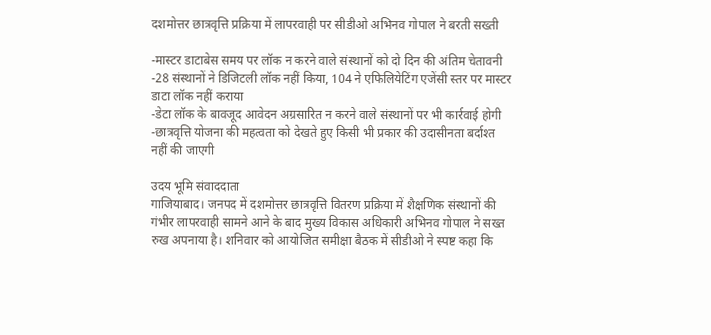दशमोत्तर छात्रवृत्ति प्रक्रिया में लापरवाही पर सीडीओ अभिनव गोपाल ने बरती सख्ती

-मास्टर डाटाबेस समय पर लॉक न करने वाले संस्थानों को दो दिन की अंतिम चेतावनी
-28 संस्थानों ने डिजिटली लॉक नहीं किया, 104 ने एफिलियेटिंग एजेंसी स्तर पर मास्टर डाटा लॉक नहीं कराया
-डेटा लॉक के बावजूद आवेदन अग्रसारित न करने वाले संस्थानों पर भी कार्रवाई होगी
-छात्रवृत्ति योजना की महत्वता को देखते हुए किसी भी प्रकार की उदासीनता बर्दाश्त नहीं की जाएगी

उदय भूमि संवाददाता
गाजियाबाद। जनपद में दशमोत्तर छात्रवृत्ति वितरण प्रक्रिया में शैक्षणिक संस्थानों की गंभीर लापरवाही सामने आने के बाद मुख्य विकास अधिकारी अभिनव गोपाल ने सख्त रुख अपनाया है। शनिवार को आयोजित समीक्षा बैठक में सीडीओ ने स्पष्ट कहा कि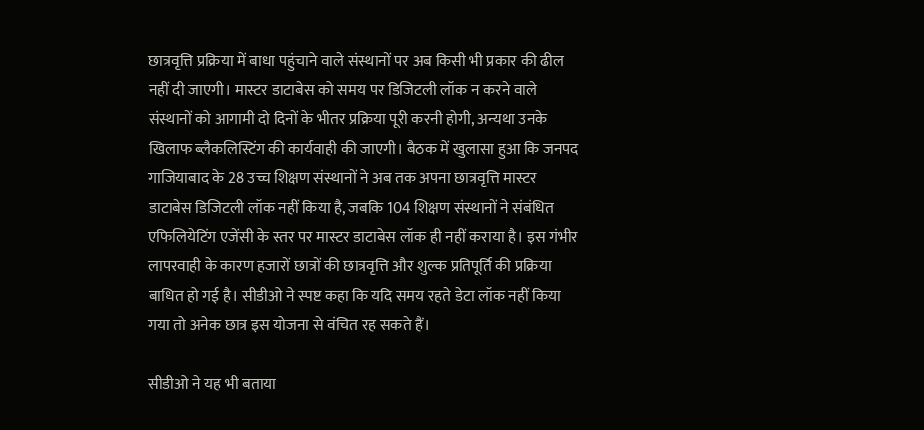छात्रवृत्ति प्रक्रिया में बाधा पहुंचाने वाले संस्थानों पर अब किसी भी प्रकार की ढील नहीं दी जाएगी। मास्टर डाटाबेस को समय पर डिजिटली लॉक न करने वाले संस्थानों को आगामी दो दिनों के भीतर प्रक्रिया पूरी करनी होगी, अन्यथा उनके खिलाफ ब्लैकलिस्टिंग की कार्यवाही की जाएगी। बैठक में खुलासा हुआ कि जनपद गाजियाबाद के 28 उच्च शिक्षण संस्थानों ने अब तक अपना छात्रवृत्ति मास्टर डाटाबेस डिजिटली लॉक नहीं किया है, जबकि 104 शिक्षण संस्थानों ने संबंधित एफिलियेटिंग एजेंसी के स्तर पर मास्टर डाटाबेस लॉक ही नहीं कराया है। इस गंभीर लापरवाही के कारण हजारों छात्रों की छात्रवृत्ति और शुल्क प्रतिपूर्ति की प्रक्रिया बाधित हो गई है। सीडीओ ने स्पष्ट कहा कि यदि समय रहते डेटा लॉक नहीं किया गया तो अनेक छात्र इस योजना से वंचित रह सकते हैं।

सीडीओ ने यह भी बताया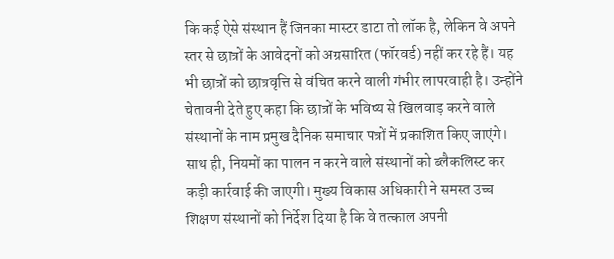कि कई ऐसे संस्थान हैं जिनका मास्टर डाटा तो लॉक है, लेकिन वे अपने स्तर से छात्रों के आवेदनों को अग्रसारित (फॉरवर्ड) नहीं कर रहे हैं। यह भी छात्रों को छात्रवृत्ति से वंचित करने वाली गंभीर लापरवाही है। उन्होंने चेतावनी देते हुए कहा कि छात्रों के भविष्य से खिलवाड़ करने वाले संस्थानों के नाम प्रमुख दैनिक समाचार पत्रों में प्रकाशित किए जाएंगे। साथ ही, नियमों का पालन न करने वाले संस्थानों को ब्लैकलिस्ट कर कड़ी कार्रवाई की जाएगी। मुख्य विकास अधिकारी ने समस्त उच्च शिक्षण संस्थानों को निर्देश दिया है कि वे तत्काल अपनी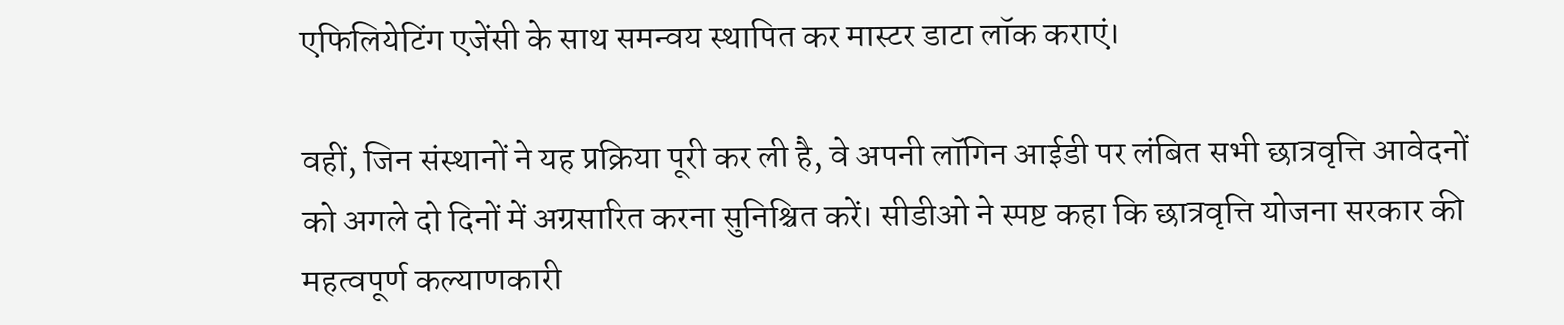एफिलियेटिंग एजेंसी के साथ समन्वय स्थापित कर मास्टर डाटा लॉक कराएं।

वहीं, जिन संस्थानों ने यह प्रक्रिया पूरी कर ली है, वे अपनी लॉगिन आईडी पर लंबित सभी छात्रवृत्ति आवेदनों को अगले दो दिनों में अग्रसारित करना सुनिश्चित करें। सीडीओ ने स्पष्ट कहा कि छात्रवृत्ति योजना सरकार की महत्वपूर्ण कल्याणकारी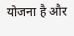योजना है और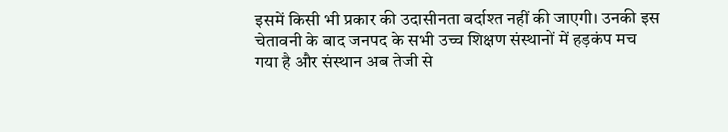इसमें किसी भी प्रकार की उदासीनता बर्दाश्त नहीं की जाएगी। उनकी इस चेतावनी के बाद जनपद के सभी उच्च शिक्षण संस्थानों में हड़कंप मच गया है और संस्थान अब तेजी से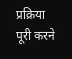प्रक्रिया पूरी करने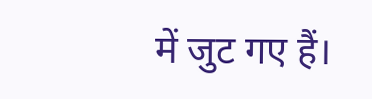में जुट गए हैं।